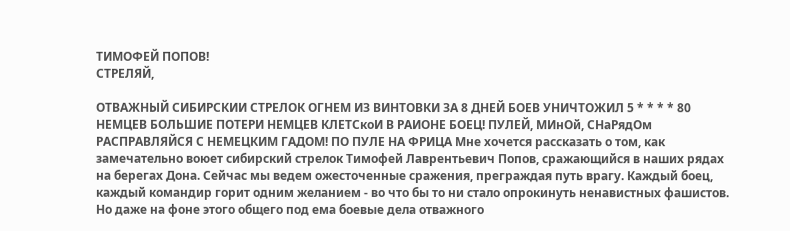ТИМОФЕЙ ПОПОВ!
СТРЕЛЯЙ,

ОТВАЖНЫЙ СИБИРСКИИ СТРЕЛОК ОГНЕМ ИЗ ВИНТОВКИ ЗА 8 ДНЕЙ БОЕВ УНИЧТОЖИЛ 5 * * * * 80 НЕМЦЕВ БОЛЬШИЕ ПОТЕРИ НЕМЦЕВ КЛЕТСкоИ В РАИОНЕ БОЕЦ! ПУЛЕЙ, МИнОй, СНаРядОм РАСПРАВЛЯЙСЯ С НЕМЕЦКИМ ГАДОМ! ПО ПУЛЕ НА ФРИЦА Мне хочется рассказать о том, как замечательно воюет сибирский стрелок Тимофей Лаврентьевич Попов, сражающийся в наших рядах на берегах Дона. Сейчас мы ведем ожесточенные сражения, преграждая путь врагу. Каждый боец, каждый командир горит одним желанием - во что бы то ни стало опрокинуть ненавистных фашистов. Но даже на фоне этого общего под ема боевые дела отважного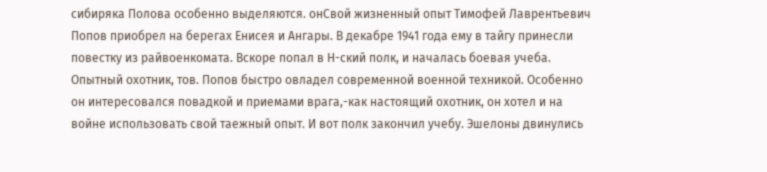сибиряка Полова особенно выделяются. онСвой жизненный опыт Тимофей Лаврентьевич Попов приобрел на берегах Енисея и Ангары. В декабре 1941 года ему в тайгу принесли повестку из райвоенкомата. Вскоре попал в Н-ский полк, и началась боевая учеба. Опытный охотник, тов. Попов быстро овладел современной военной техникой. Особенно он интересовался повадкой и приемами врага,-как настоящий охотник, он хотел и на войне использовать свой таежный опыт. И вот полк закончил учебу. Эшелоны двинулись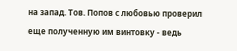на запад. Тов. Попов с любовью проверил еще полученную им винтовку - ведь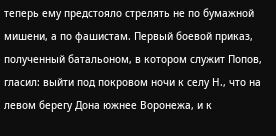теперь ему предстояло стрелять не по бумажной мишени, а по фашистам. Первый боевой приказ, полученный батальоном, в котором служит Попов, гласил: выйти под покровом ночи к селу Н., что на левом берегу Дона южнее Воронежа, и к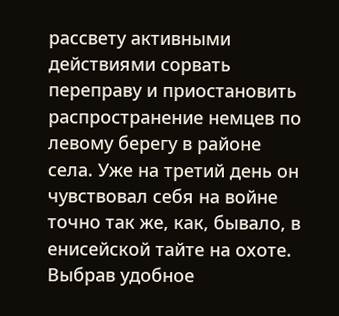рассвету активными действиями сорвать переправу и приостановить распространение немцев по левому берегу в районе села. Уже на третий день он чувствовал себя на войне точно так же, как, бывало, в енисейской тайте на охоте. Выбрав удобное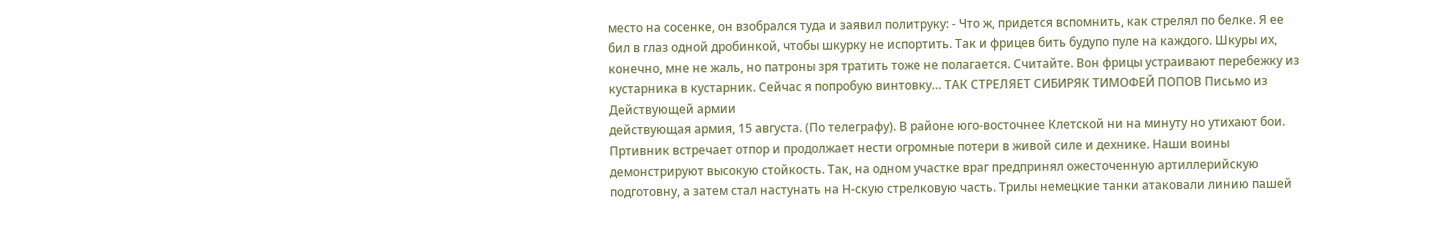место на сосенке, он взобрался туда и заявил политруку: - Что ж, придется вспомнить, как стрелял по белке. Я ее бил в глаз одной дробинкой, чтобы шкурку не испортить. Так и фрицев бить будупо пуле на каждого. Шкуры их, конечно, мне не жаль, но патроны зря тратить тоже не полагается. Считайте. Вон фрицы устраивают перебежку из кустарника в кустарник. Сейчас я попробую винтовку… ТАК СТРЕЛЯЕТ СИБИРЯК ТИМОФЕЙ ПОПОВ Письмо из Действующей армии
действующая армия, 15 августа. (По телеграфу). В районе юго-восточнее Клетской ни на минуту но утихают бои. Пртивник встречает отпор и продолжает нести огромные потери в живой силе и дехнике. Наши воины демонстрируют высокую стойкость. Так, на одном участке враг предпринял ожесточенную артиллерийскую подготовну, а затем стал настунать на Н-скую стрелковую часть. Трилы немецкие танки атаковали линию пашей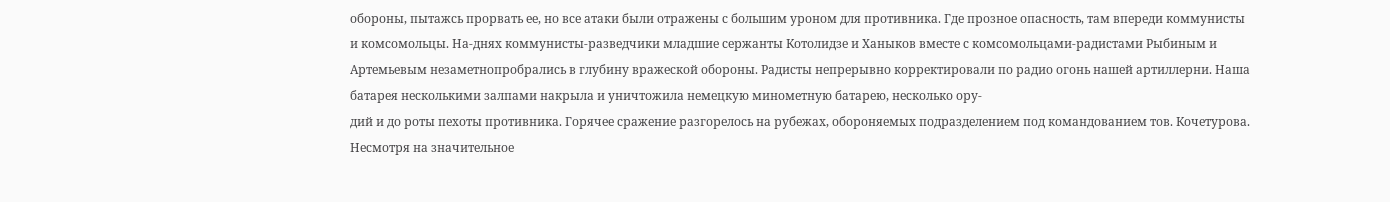обороны, пытажсь прорвать ее, но все атаки были отражены с большим уроном для противника. Где прозное опасность, там впереди коммунисты и комсомольцы. На-днях коммунисты-разведчики младшие сержанты Котолидзе и Ханыков вместе с комсомольцами-радистами Рыбиным и Артемьевым незаметнопробрались в глубину вражеской обороны. Радисты непрерывно корректировали по радио огонь нашей артиллерни. Наша батарея несколькими залпами накрыла и уничтожила немецкую минометную батарею, несколько ору-
дий и до роты пехоты противника. Горячее сражение разгорелось на рубежах, обороняемых подразделением под командованием тов. Кочетурова. Несмотря на значительное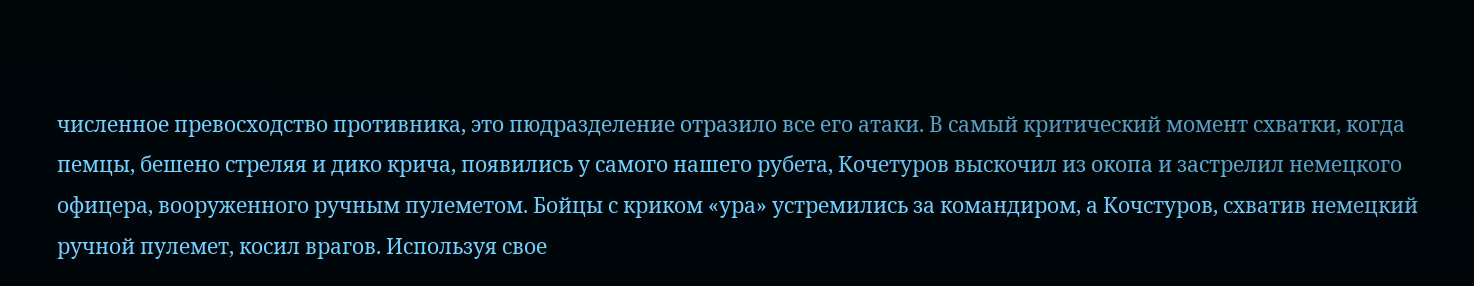численное превосходство противника, это пюдразделение отразило все его атаки. В самый критический момент схватки, когда пемцы, бешено стреляя и дико крича, появились у самого нашего рубета, Кочетуров выскочил из окопа и застрелил немецкого офицера, вооруженного ручным пулеметом. Бойцы с криком «ура» устремились за командиром, а Кочстуров, схватив немецкий ручной пулемет, косил врагов. Используя свое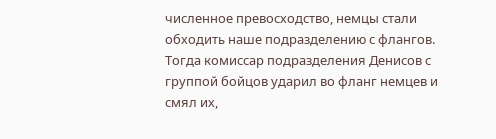численное превосходство, немцы стали обходить наше подразделению с флангов. Тогда комиссар подразделения Денисов с группой бойцов ударил во фланг немцев и смял их,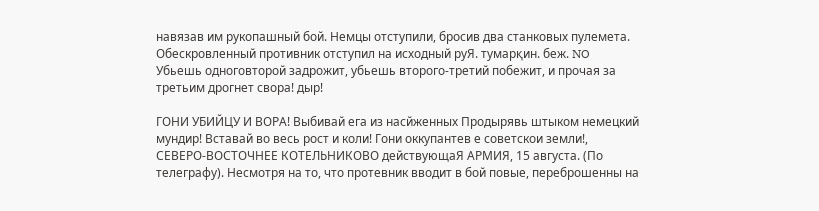навязав им рукопашный бой. Немцы отступили, бросив два станковых пулемета. Обескровленный противник отступил на исходный руЯ. тумарқин. беж. NO
Убьешь одноговторой задрожит, убьешь второго-третий побежит, и прочая за третьим дрогнет свора! дыр!

ГОНИ УБИЙЦУ И ВОРА! Выбивай ега из насйженных Продырявь штыком немецкий мундир! Вставай во весь рост и коли! Гони оккупантев е советскои земли!,
СЕВЕРО-ВОСТОЧНЕЕ КОТЕЛЬНИКОВО действующаЯ АРМИЯ, 15 августа. (По телеграфу). Несмотря на то, что протевник вводит в бой повые, переброшенны на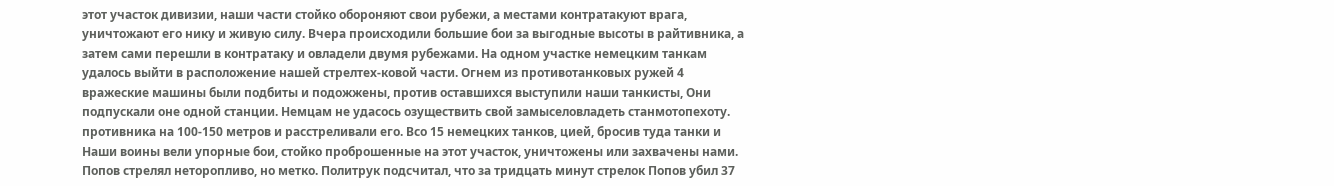этот участок дивизии, наши части стойко обороняют свои рубежи, а местами контратакуют врага, уничтожают его нику и живую силу. Вчера происходили большие бои за выгодные высоты в райтивника, а затем сами перешли в контратаку и овладели двумя рубежами. На одном участке немецким танкам удалось выйти в расположение нашей стрелтех-ковой части. Огнем из противотанковых ружей 4 вражеские машины были подбиты и подожжены, против оставшихся выступили наши танкисты, Они подпускали оне одной станции. Немцам не удасось озуществить свой замыселовладеть станмотопехоту. противника на 100-150 метров и расстреливали его. Всо 15 немецких танков, цией, бросив туда танки и Наши воины вели упорные бои, стойко проброшенные на этот участок, уничтожены или захвачены нами.
Попов стрелял неторопливо, но метко. Политрук подсчитал, что за тридцать минут стрелок Попов убил 37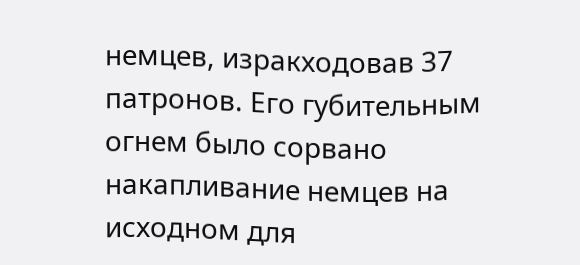немцев, изракходовав 37 патронов. Его губительным огнем было сорвано накапливание немцев на исходном для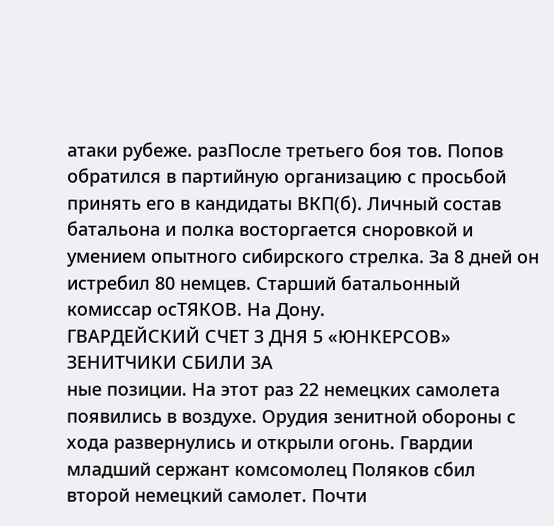атаки рубеже. разПосле третьего боя тов. Попов обратился в партийную организацию с просьбой принять его в кандидаты ВКП(б). Личный состав батальона и полка восторгается сноровкой и умением опытного сибирского стрелка. За 8 дней он истребил 80 немцев. Старший батальонный комиссар осТЯКОВ. На Дону.
ГВАРДЕЙСКИЙ СЧЕТ 3 ДНЯ 5 «ЮНКЕРСОВ» ЗЕНИТЧИКИ СБИЛИ ЗА
ные позиции. На этот раз 22 немецких самолета появились в воздухе. Орудия зенитной обороны с хода развернулись и открыли огонь. Гвардии младший сержант комсомолец Поляков сбил второй немецкий самолет. Почти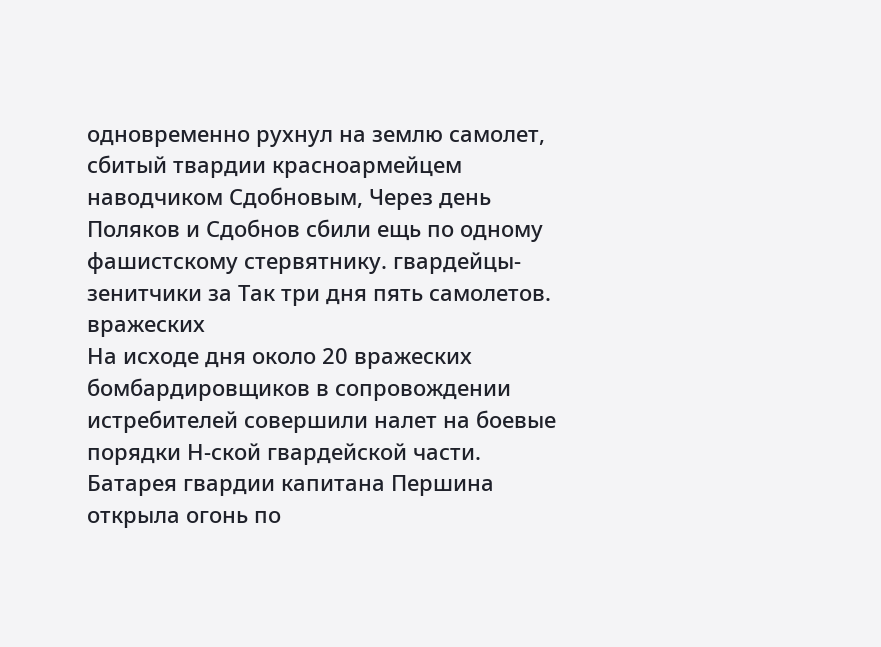одновременно рухнул на землю самолет, сбитый твардии красноармейцем наводчиком Сдобновым, Через день Поляков и Сдобнов сбили ещь по одному фашистскому стервятнику. гвардейцы-зенитчики за Так три дня пять самолетов. вражеских
На исходе дня около 20 вражеских бомбардировщиков в сопровождении истребителей совершили налет на боевые порядки Н-ской гвардейской части. Батарея гвардии капитана Першина открыла огонь по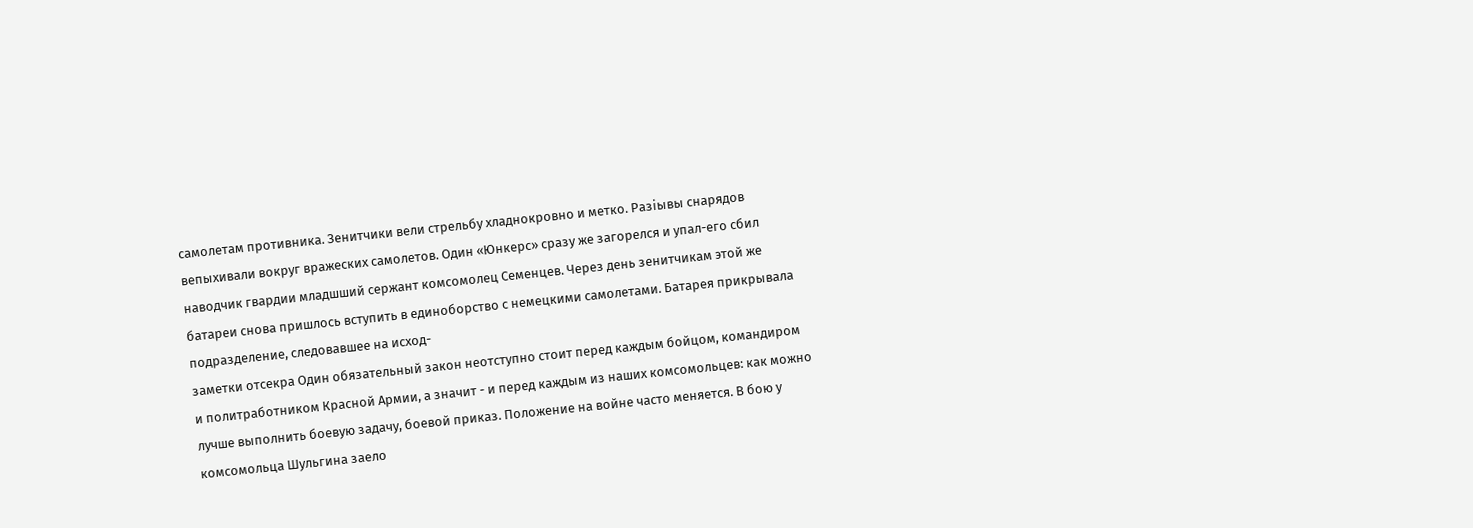самолетам противника. Зенитчики вели стрельбу хладнокровно и метко. Разіывы снарядов вепыхивали вокруг вражеских самолетов. Один «Юнкерс» сразу же загорелся и упал-его сбил наводчик гвардии младшший сержант комсомолец Семенцев. Через день зенитчикам этой же батареи снова пришлось вступить в единоборство с немецкими самолетами. Батарея прикрывала подразделение, следовавшее на исход-
заметки отсекра Один обязательный закон неотступно стоит перед каждым бойцом, командиром и политработником Красной Армии, а значит - и перед каждым из наших комсомольцев: как можно лучше выполнить боевую задачу, боевой приказ. Положение на войне часто меняется. В бою у комсомольца Шульгина заело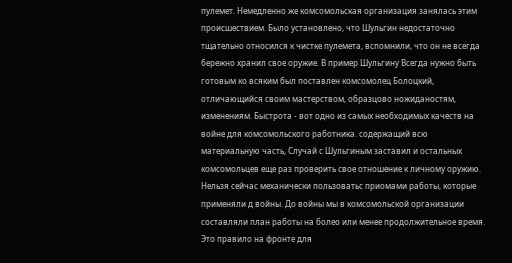пулемет. Немедленно же комсомольская организация занялась этим происшествием. Было установлено, что Шульгин недостаточно тщательно относился к чистке пулемета, вспомнили, что он не всегда бережно хранил свое оружие. В пример Шульгину Всегда нужно быть готовым ко всяким был поставлен комсомолец Болоцкий, отличающийся своим мастерством, образцово ножиданостям, изменениям. Быстрота - вот одно из самых необходимых качеств на войне для комсомольского работника. содержащий всю материальную часть, Случай с Шульгиным заставил и остальных комсомольцев еще раз проверить свое отношение к личному оружию. Нельзя сейчас механически пользоватьс приомами работы, которые применяли д войны. До войны мы в комсомольской организации составляли план работы на болео или менее продолжительное время. Это правило на фронте для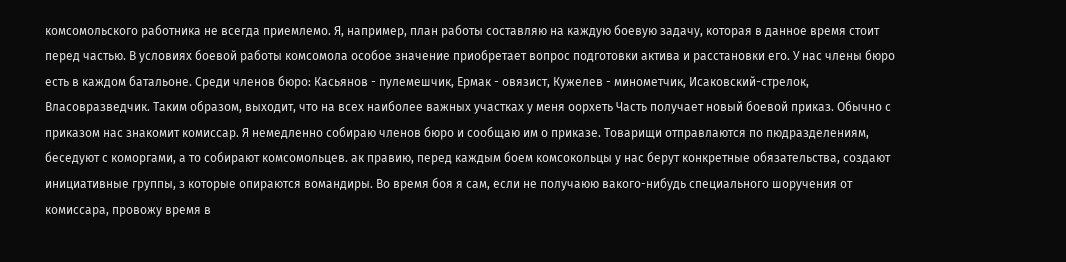комсомольского работника не всегда приемлемо. Я, например, план работы составляю на каждую боевую задачу, которая в данное время стоит перед частью. В условиях боевой работы комсомола особое значение приобретает вопрос подготовки актива и расстановки его. У нас члены бюро есть в каждом батальоне. Среди членов бюро: Касьянов - пулемешчик, Ермак - овязист, Кужелев - минометчик, Исаковский-стрелок, Власовразведчик. Таким образом, выходит, что на всех наиболее важных участках у меня оорхеть Часть получает новый боевой приказ. Обычно с приказом нас знакомит комиссар. Я немедленно собираю членов бюро и сообщаю им о приказе. Товарищи отправлаются по пюдразделениям, беседуют с коморгами, а то собирают комсомольцев. ак правию, перед каждым боем комсокольцы у нас берут конкретные обязательства, создают инициативные группы, з которые опираются вомандиры. Во время боя я сам, если не получаюю вакого-нибудь специального шоручения от комиссара, провожу время в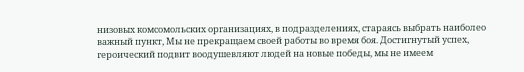низовых комсомольских организациях, в подразделениях, стараясь выбрать наиболео важный пункт, Мы не прекращаем своей работы во время боя. Достигнутый успех, героический подвит воодушевляют людей на новые победы, мы не имеем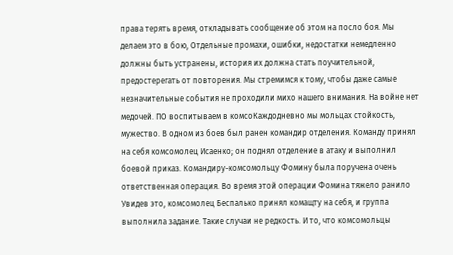права терять время, откладывать сообщение об этом на посло боя. Мы делаем это в бою, Отдельные промахи, ошибки, недостатки немедленно должны быть устранены, история их должна стать поучительной, предостерегать от повторения. Мы стремимся к тому, чтобы даже самые незначительные события не проходили михо нашего внимания. На войне нет медочей. ПО воспитываем в комсоКаждодневно мы мольцах стойкость, мужество. В одном из боев был ранен командир отделения. Команду принял на себя комсомолец Исаенко; он поднял отделение в атаку и выполнил боевой приказ. Командиру-комсомольцу Фомину была поручена очень ответственная операция. Во время этой операции Фомина тяжело ранило Увидев это, комсомолец Беспалько принял комащту на себя, и группа выполнила задание. Такие случаи не редкость. И то, что комсомольцы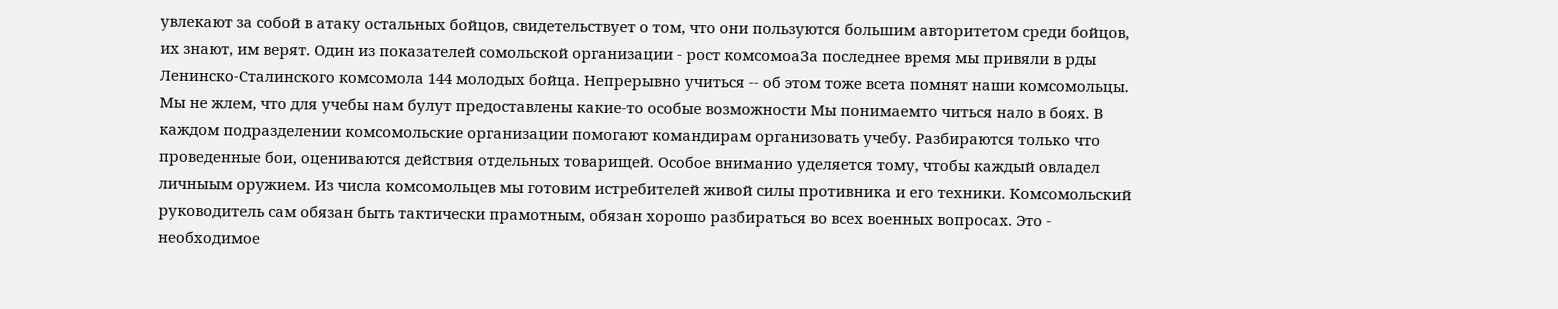увлекают за собой в атаку остальных бойцов, свидетельствует о том, что они пользуются большим авторитетом среди бойцов, их знают, им верят. Один из показателей сомольской организации - рост комсомоаЗа последнее время мы привяли в рды Ленинско-Сталинского комсомола 144 молодых бойца. Непрерывно учиться -- об этом тоже всета помнят наши комсомольцы. Мы не жлем, что для учебы нам булут предоставлены какие-то особые возможности Мы понимаемто читься нало в боях. В каждом подразделении комсомольские организации помогают командирам организовать учебу. Разбираются только что проведенные бои, оцениваются действия отдельных товарищей. Особое вниманио уделяется тому, чтобы каждый овладел личныым оружием. Из числа комсомольцев мы готовим истребителей живой силы противника и его техники. Комсомольский руководитель сам обязан быть тактически прамотным, обязан хорошо разбираться во всех военных вопросах. Это - необходимое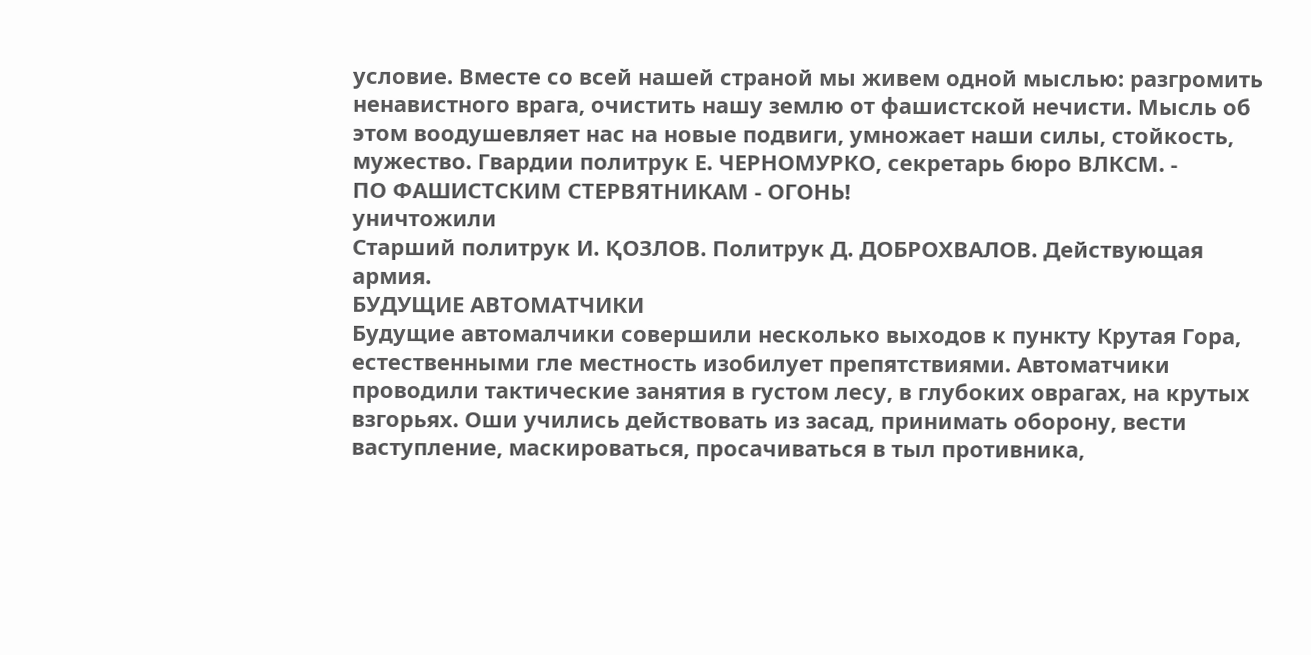условие. Вместе со всей нашей страной мы живем одной мыслью: разгромить ненавистного врага, очистить нашу землю от фашистской нечисти. Мысль об этом воодушевляет нас на новые подвиги, умножает наши силы, стойкость, мужество. Гвардии политрук Е. ЧЕРНОМУРКО, секретарь бюро ВЛКСМ. -
ПО ФАШИСТСКИМ СТЕРВЯТНИКАМ - ОГОНЬ!
уничтожили
Старший политрук И. ҚОЗЛОВ. Политрук Д. ДОБРОХВАЛОВ. Действующая армия.
БУДУЩИЕ АВТОМАТЧИКИ
Будущие автомалчики совершили несколько выходов к пункту Крутая Гора, естественными гле местность изобилует препятствиями. Автоматчики проводили тактические занятия в густом лесу, в глубоких оврагах, на крутых взгорьях. Оши учились действовать из засад, принимать оборону, вести ваступление, маскироваться, просачиваться в тыл противника,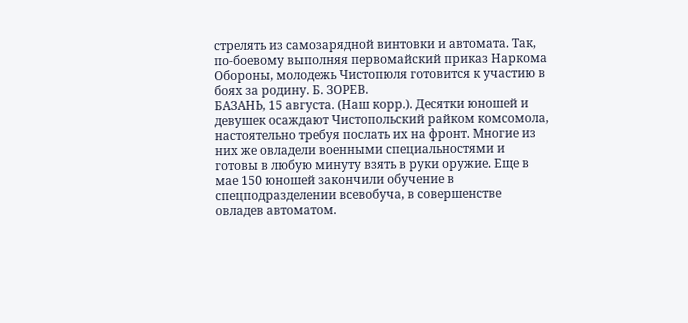стрелять из самозарядной винтовки и автомата. Так, по-боевому выполняя первомайский приказ Наркома Обороны, молодежь Чистопюля готовится к участию в боях за родину. Б. ЗОРЕВ.
БАЗАНЬ, 15 августа. (Наш корр.). Десятки юношей и девушек осаждают Чистопольский райком комсомола, настоятельно требуя послать их на фронт. Многие из них же овладели военными специальностями и готовы в любую минуту взять в руки оружие. Еще в мае 150 юношей закончили обучение в спецподразделении всевобуча, в совершенстве овладев автоматом.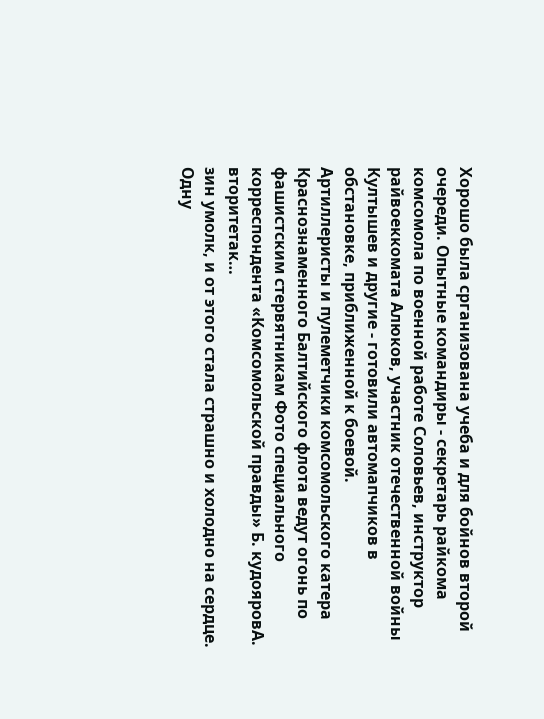Хорошо была срганизована учеба и для бойнов второй очереди. Опытные командиры - секретарь райкома комсомола по военной работе Соловьев, инструктор райвоеккомата Алюков, участник отечественной войны Култышев и другие - готовили автомапчиков в обстановке, приближенной к боевой.
Артиллеристы и пулеметчики комсомольского катера Краснознаменного Балтийского флота ведут огонь по фашистским стервятникам Фото специального корреспондента «Комсомольской правды» Б. кудояровА. вторитетак…
зин умолк, и от этого стала страшно и холодно на сердце. Одну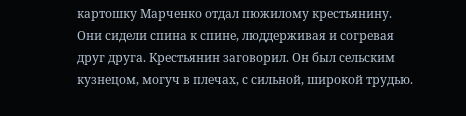картошку Марченко отдал пюжилому крестьянину. Они сидели спина к спине, люддерживая и согревая друг друга. Крестьянин заговорил. Он был сельским кузнецом, могуч в плечах, с сильной, широкой трудью.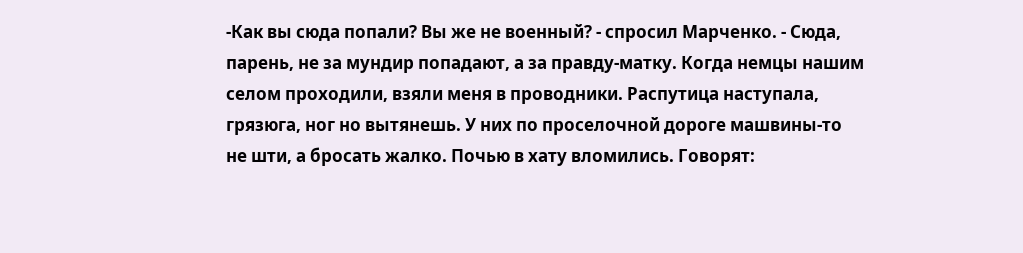-Как вы сюда попали? Вы же не военный? - спросил Марченко. - Сюда, парень, не за мундир попадают, а за правду-матку. Когда немцы нашим селом проходили, взяли меня в проводники. Распутица наступала, грязюга, ног но вытянешь. У них по проселочной дороге машвины-то не шти, а бросать жалко. Почью в хату вломились. Говорят: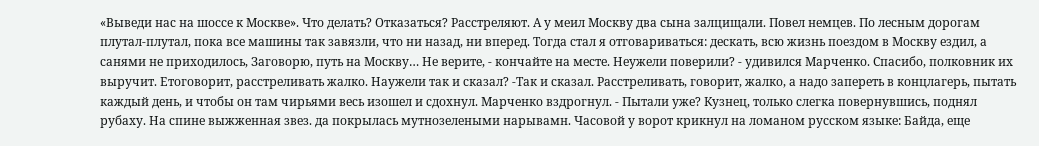«Выведи нас на шоссе к Москве». Что делать? Отказаться? Расстреляют. А у меил Москву два сына залцищали. Повел немцев. По лесным дорогам плутал-плутал, пока все машины так завязли, что ни назад, ни вперед. Тогда стал я отговариваться: дескать, всю жизнь поездом в Москву ездил, а санями не приходилось, Заговорю, путь на Москву… Не верите, - кончайте на месте. Неужели поверили? - удивился Марченко. Спасибо, полковник их выручит. Етоговорит, расстреливать жалко. Наужели так и сказал? -Так и сказал. Расстреливать, говорит, жалко, а надо запереть в концлагерь, пытать каждый день, и чтобы он там чирьями весь изошел и сдохнул. Марченко вздрогнул. - Пытали уже? Кузнец, только слегка повернувшись, поднял рубаху. На спине выжженная звез. да покрылась мутнозелеными нарывамн. Часовой у ворот крикнул на ломаном русском языке: Байда, еще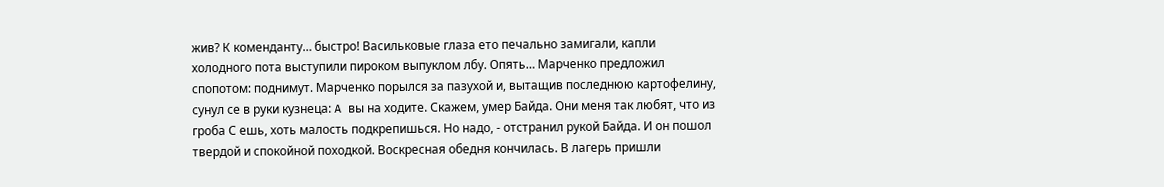жив? К коменданту… быстро! Васильковые глаза ето печально замигали, капли холодного пота выступили пироком выпуклом лбу. Опять… Марченко предложил спопотом: поднимут. Марченко порылся за пазухой и, вытащив последнюю картофелину, сунул се в руки кузнеца: A вы на ходите. Скажем, умер Байда. Они меня так любят, что из гроба С ешь, хоть малость подкрепишься. Но надо, - отстранил рукой Байда. И он пошол твердой и спокойной походкой. Воскресная обедня кончилась. В лагерь пришли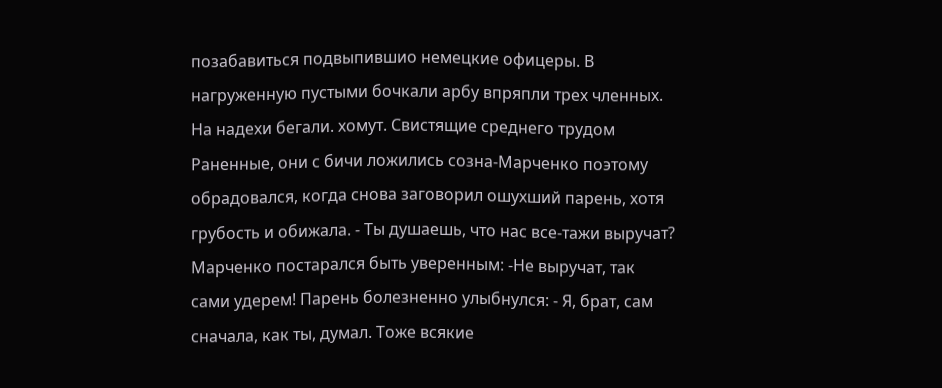позабавиться подвыпившио немецкие офицеры. В нагруженную пустыми бочкали арбу впряпли трех членных. На надехи бегали. хомут. Свистящие среднего трудом Раненные, они с бичи ложились созна-Марченко поэтому обрадовался, когда снова заговорил ошухший парень, хотя грубость и обижала. - Ты душаешь, что нас все-тажи выручат? Марченко постарался быть уверенным: -Не выручат, так сами удерем! Парень болезненно улыбнулся: - Я, брат, сам сначала, как ты, думал. Тоже всякие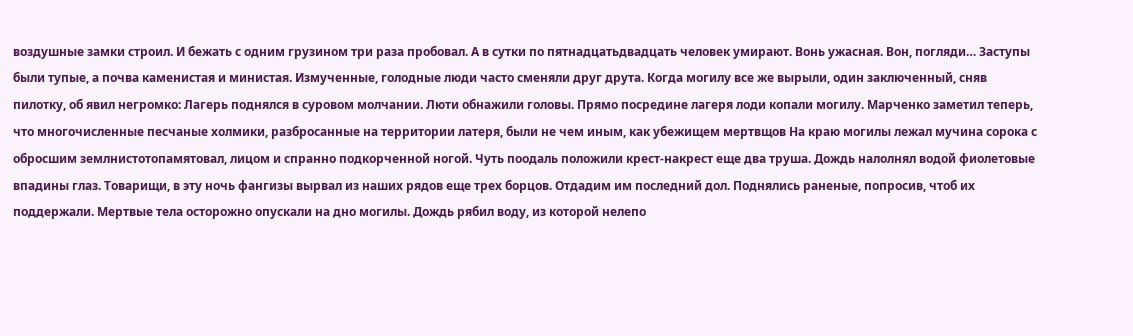воздушные замки строил. И бежать с одним грузином три раза пробовал. А в сутки по пятнадцатьдвадцать человек умирают. Вонь ужасная. Вон, погляди… Заступы были тупые, а почва каменистая и министая. Измученные, голодные люди часто сменяли друг друта. Когда могилу все же вырыли, один заключенный, сняв пилотку, об явил негромко: Лагерь поднялся в суровом молчании. Люти обнажили головы. Прямо посредине лагеря лоди копали могилу. Марченко заметил теперь, что многочисленные песчаные холмики, разбросанные на территории латеря, были не чем иным, как убежищем мертвщов На краю могилы лежал мучина сорока с обросшим землнистотопамятовал, лицом и спранно подкорченной ногой. Чуть поодаль положили крест-накрест еще два труша. Дождь налолнял водой фиолетовые впадины глаз. Товарищи, в эту ночь фангизы вырвал из наших рядов еще трех борцов. Отдадим им последний дол. Поднялись раненые, попросив, чтоб их поддержали. Мертвые тела осторожно опускали на дно могилы. Дождь рябил воду, из которой нелепо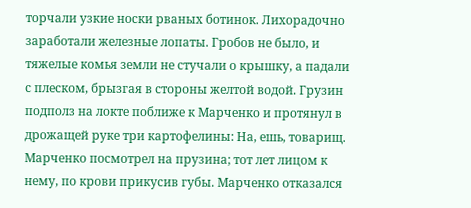торчали узкие носки рваных ботинок. Лихорадочно заработали железные лопаты. Гробов не было, и тяжелые комья земли не стучали о крышку, а падали с плеском, брызгая в стороны желтой водой. Грузин подполз на локте поближе к Марченко и протянул в дрожащей руке три картофелины: На, ешь, товарищ. Марченко посмотрел на прузина; тот лет лицом к нему, по крови прикусив губы. Марченко отказался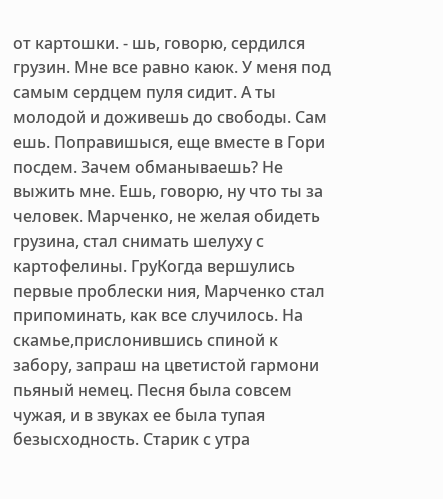от картошки. - шь, говорю, сердился грузин. Мне все равно каюк. У меня под самым сердцем пуля сидит. А ты молодой и доживешь до свободы. Сам ешь. Поправишыся, еще вместе в Гори посдем. Зачем обманываешь? Не выжить мне. Ешь, говорю, ну что ты за человек. Марченко, не желая обидеть грузина, стал снимать шелуху с картофелины. ГруКогда вершулись первые проблески ния, Марченко стал припоминать, как все случилось. На скамье,прислонившись спиной к забору, запраш на цветистой гармони пьяный немец. Песня была совсем чужая, и в звуках ее была тупая безысходность. Старик с утра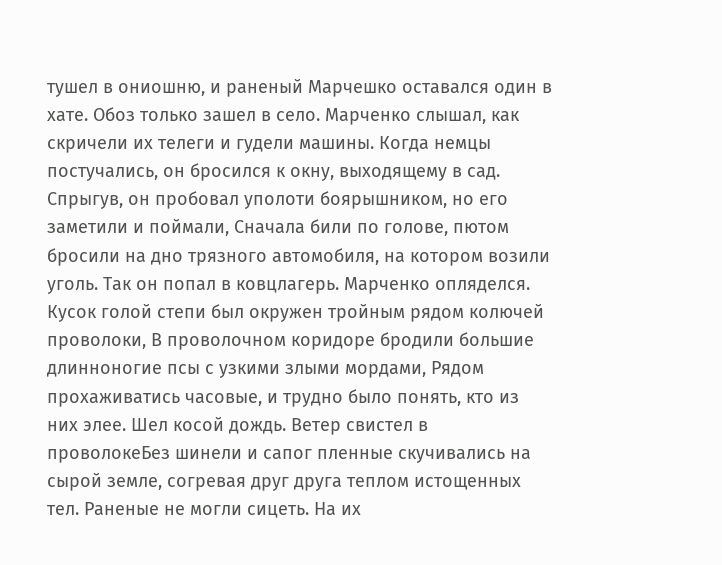тушел в ониошню, и раненый Марчешко оставался один в хате. Обоз только зашел в село. Марченко слышал, как скричели их телеги и гудели машины. Когда немцы постучались, он бросился к окну, выходящему в сад. Спрыгув, он пробовал уполоти боярышником, но его заметили и поймали, Сначала били по голове, пютом бросили на дно трязного автомобиля, на котором возили уголь. Так он попал в ковцлагерь. Марченко опляделся. Кусок голой степи был окружен тройным рядом колючей проволоки, В проволочном коридоре бродили большие длинноногие псы с узкими злыми мордами, Рядом прохаживатись часовые, и трудно было понять, кто из них элее. Шел косой дождь. Ветер свистел в проволокеБез шинели и сапог пленные скучивались на сырой земле, согревая друг друга теплом истощенных тел. Раненые не могли сицеть. На их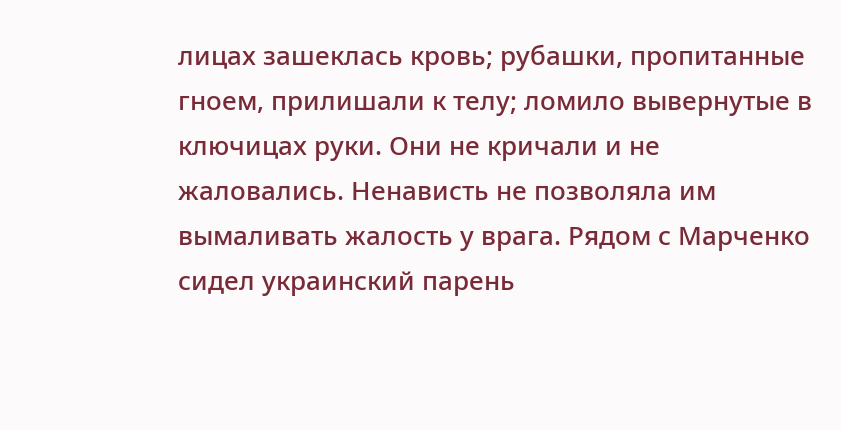лицах зашеклась кровь; рубашки, пропитанные гноем, прилишали к телу; ломило вывернутые в ключицах руки. Они не кричали и не жаловались. Ненависть не позволяла им вымаливать жалость у врага. Рядом с Марченко сидел украинский парень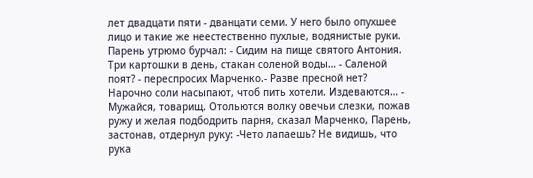лет двадцати пяти - дванцати семи. У него было опухшее лицо и такие же неестественно пухлые, водянистые руки. Парень утрюмо бурчал: - Сидим на пище святого Антония. Три картошки в день, стакан соленой воды… - Саленой поят? - переспросих Марченко.- Разве пресной нет? Нарочно соли насыпают, чтоб пить хотели. Издеваются… - Мужайся, товарищ. Отольются волку овечьи слезки, пожав ружу и желая подбодрить парня, сказал Марченко, Парень, застонав, отдернул руку: -Чето лапаешь? Не видишь, что рука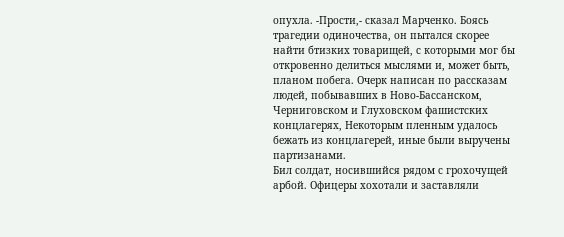опухла. -Прости,- сказал Марченко. Боясь трагедии одиночества, он пытался скорее найти бтизких товарищей, с которыми мог бы откровенно делиться мыслями и, может быть, планом побега. Очерк написан по рассказам людей, побывавших в Ново-Бассанском, Черниговском и Глуховском фашистских концлагерях, Некоторым пленным удалось бежать из концлагерей, иные были выручены партизанами.
Бил солдат, носившийся рядом с грохочущей арбой. Офицеры хохотали и заставляли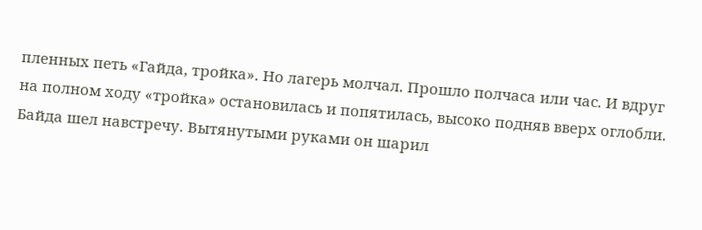пленных петь «Гайда, тройка». Но лагерь молчал. Прошло полчаса или час. И вдруг на полном ходу «тройка» остановилась и попятилась, высоко подняв вверх оглобли. Байда шел навстречу. Вытянутыми руками он шарил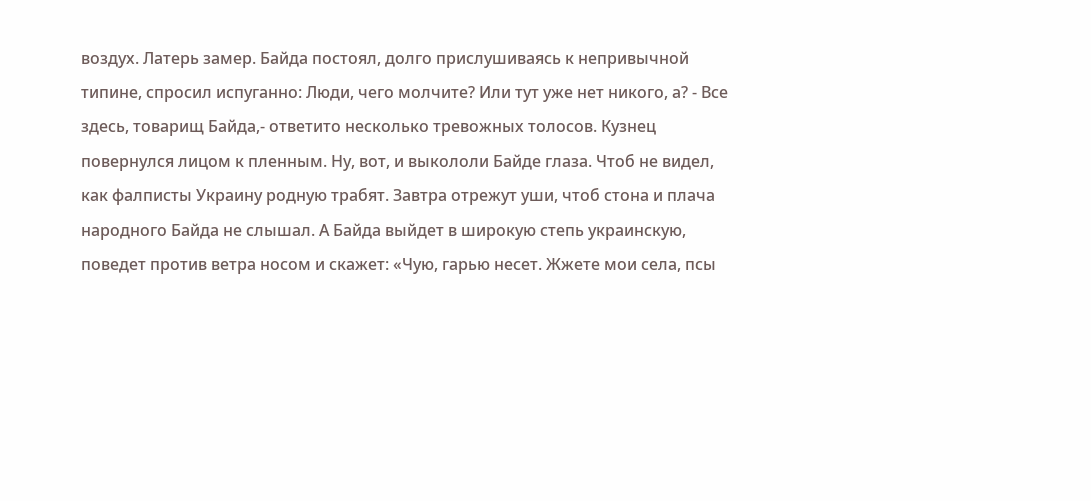воздух. Латерь замер. Байда постоял, долго прислушиваясь к непривычной типине, спросил испуганно: Люди, чего молчите? Или тут уже нет никого, а? - Все здесь, товарищ Байда,- ответито несколько тревожных толосов. Кузнец повернулся лицом к пленным. Ну, вот, и выкололи Байде глаза. Чтоб не видел, как фалписты Украину родную трабят. Завтра отрежут уши, чтоб стона и плача народного Байда не слышал. А Байда выйдет в широкую степь украинскую, поведет против ветра носом и скажет: «Чую, гарью несет. Жжете мои села, псы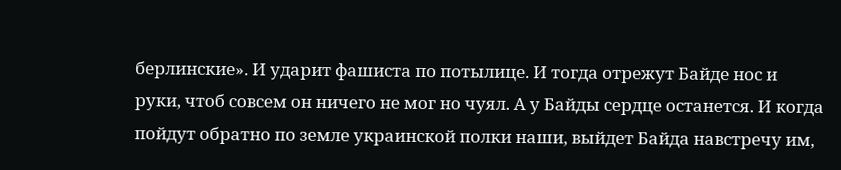берлинские». И ударит фашиста по потылице. И тогда отрежут Байде нос и руки, чтоб совсем он ничего не мог но чуял. А у Байды сердце останется. И когда пойдут обратно по земле украинской полки наши, выйдет Байда навстречу им,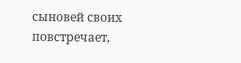сыновей своих повстречает,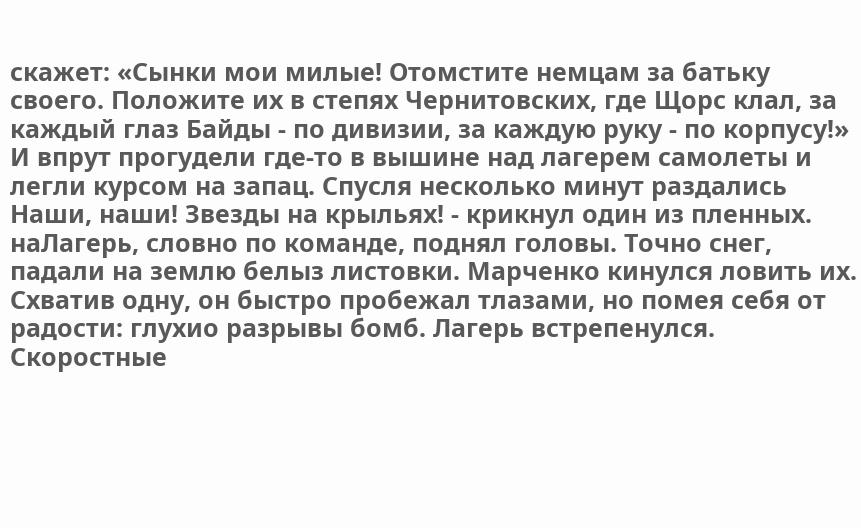скажет: «Сынки мои милые! Отомстите немцам за батьку своего. Положите их в степях Чернитовских, где Щорс клал, за каждый глаз Байды - по дивизии, за каждую руку - по корпусу!» И впрут прогудели где-то в вышине над лагерем самолеты и легли курсом на запац. Спусля несколько минут раздались Наши, наши! Звезды на крыльях! - крикнул один из пленных. наЛагерь, словно по команде, поднял головы. Точно снег, падали на землю белыз листовки. Марченко кинулся ловить их. Схватив одну, он быстро пробежал тлазами, но помея себя от радости: глухио разрывы бомб. Лагерь встрепенулся. Скоростные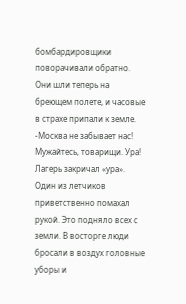бомбардировщики поворачивали обратно. Они шли теперь на бреющем полете, и часовые в страхе припали к земле. -Москва не забывает нас! Мужайтесь, товарищи. Ура! Лагерь закричал «ура». Один из летчиков приветственно помахал рукой. Это подняло всех с земли. В восторге люди бросали в воздух головные уборы и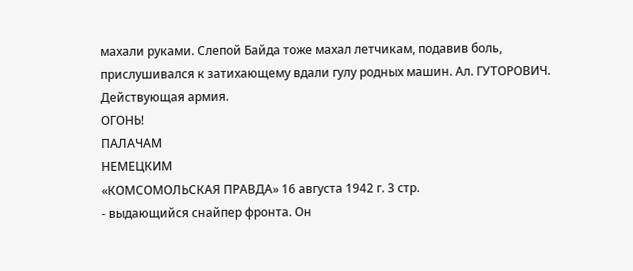махали руками. Слепой Байда тоже махал летчикам, подавив боль, прислушивался к затихающему вдали гулу родных машин. Ал. ГУТОРОВИЧ. Действующая армия.
ОГОНЬ!
ПАЛАЧАМ
НЕМЕЦКИМ
«КОМСОМОЛЬСКАЯ ПРАВДА» 16 августа 1942 г. 3 стр.
- выдающийся снайпер фронта. Он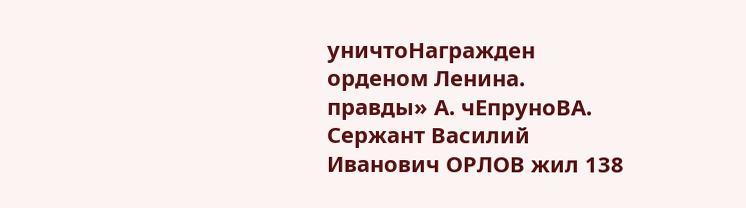уничтоНагражден орденом Ленина. правды» А. чЕпруноВА.
Сержант Василий Иванович ОРЛОВ жил 138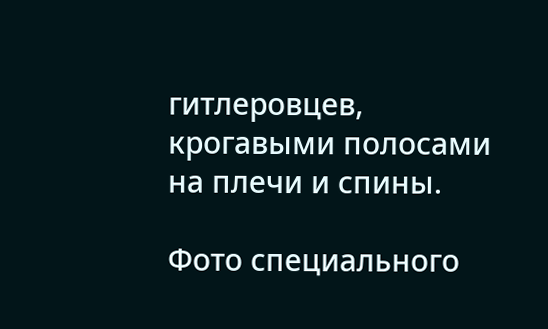гитлеровцев,
крогавыми полосами на плечи и спины.

Фото специального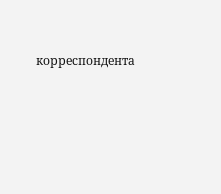корреспондента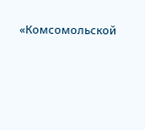«Комсомольской